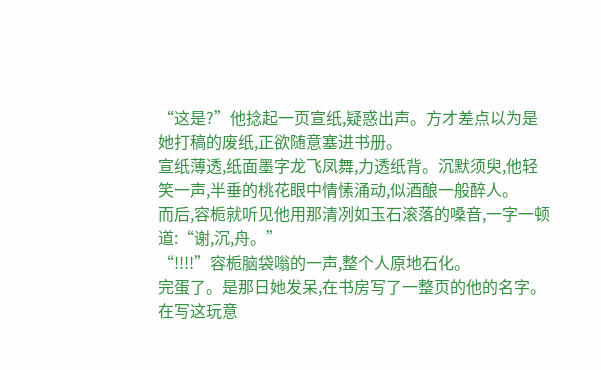“这是?”他捻起一页宣纸,疑惑出声。方才差点以为是她打稿的废纸,正欲随意塞进书册。
宣纸薄透,纸面墨字龙飞凤舞,力透纸背。沉默须臾,他轻笑一声,半垂的桃花眼中情愫涌动,似酒酿一般醉人。
而后,容栀就听见他用那清冽如玉石滚落的嗓音,一字一顿道:“谢,沉,舟。”
“!!!!”容栀脑袋嗡的一声,整个人原地石化。
完蛋了。是那日她发呆,在书房写了一整页的他的名字。
在写这玩意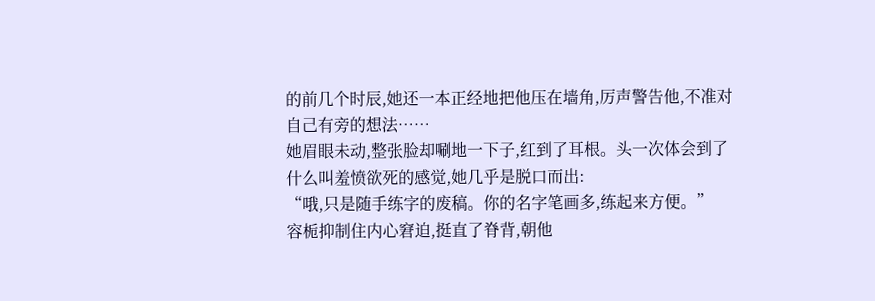的前几个时辰,她还一本正经地把他压在墙角,厉声警告他,不准对自己有旁的想法……
她眉眼未动,整张脸却唰地一下子,红到了耳根。头一次体会到了什么叫羞愤欲死的感觉,她几乎是脱口而出:
“哦,只是随手练字的废稿。你的名字笔画多,练起来方便。”
容栀抑制住内心窘迫,挺直了脊背,朝他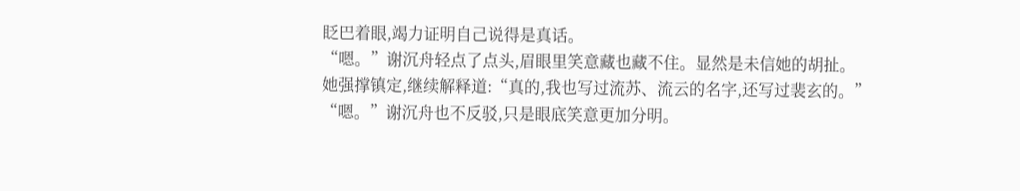眨巴着眼,竭力证明自己说得是真话。
“嗯。”谢沉舟轻点了点头,眉眼里笑意藏也藏不住。显然是未信她的胡扯。
她强撑镇定,继续解释道:“真的,我也写过流苏、流云的名字,还写过裴玄的。”
“嗯。”谢沉舟也不反驳,只是眼底笑意更加分明。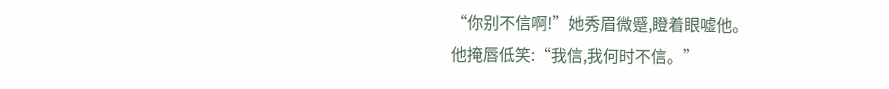“你别不信啊!”她秀眉微蹙,瞪着眼嘘他。
他掩唇低笑:“我信,我何时不信。”